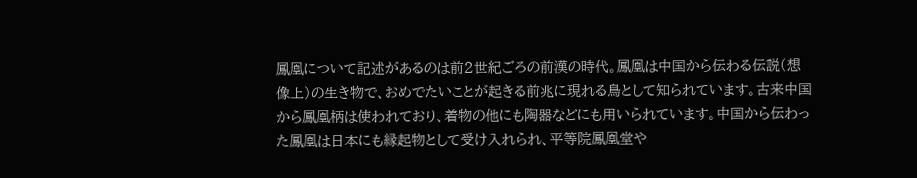鳳凰について記述があるのは前2世紀ごろの前漢の時代。鳳凰は中国から伝わる伝説(想像上)の生き物で、おめでたいことが起きる前兆に現れる鳥として知られています。古来中国から鳳凰柄は使われており、着物の他にも陶器などにも用いられています。中国から伝わった鳳凰は日本にも縁起物として受け入れられ、平等院鳳凰堂や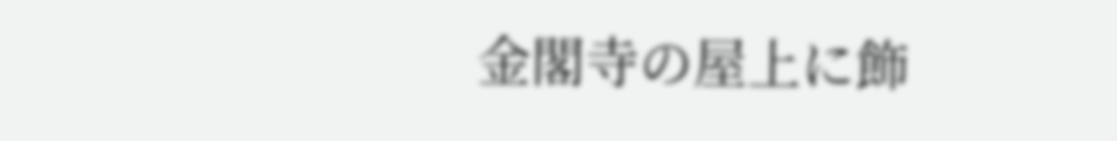金閣寺の屋上に飾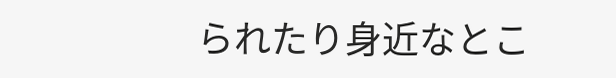られたり身近なとこ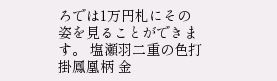ろでは1万円札にその姿を見ることができます。 塩瀬羽二重の色打掛鳳凰柄 金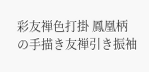彩友禅色打掛 鳳凰柄の手描き友禅引き振袖